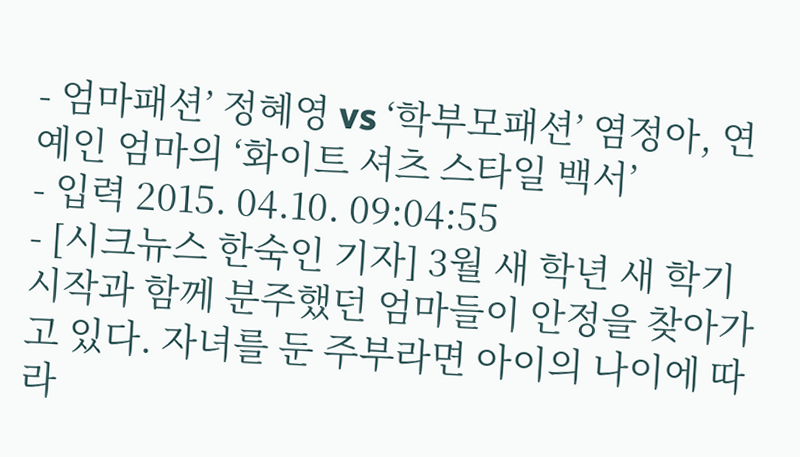- 엄마패션’ 정혜영 vs ‘학부모패션’ 염정아, 연예인 엄마의 ‘화이트 셔츠 스타일 백서’
- 입력 2015. 04.10. 09:04:55
- [시크뉴스 한숙인 기자] 3월 새 학년 새 학기 시작과 함께 분주했던 엄마들이 안정을 찾아가고 있다. 자녀를 둔 주부라면 아이의 나이에 따라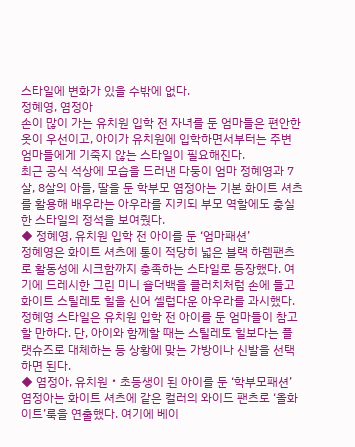스타일에 변화가 있을 수밖에 없다.
정혜영, 염정아
손이 많이 가는 유치원 입학 전 자녀를 둔 엄마들은 편안한 옷이 우선이고, 아이가 유치원에 입학하면서부터는 주변 엄마들에게 기죽지 않는 스타일이 필요해진다.
최근 공식 석상에 모습을 드러낸 다둥이 엄마 정혜영과 7살, 8살의 아들, 딸을 둔 학부모 염정아는 기본 화이트 셔츠를 활용해 배우라는 아우라를 지키되 부모 역할에도 충실한 스타일의 정석을 보여줬다.
◆ 정혜영, 유치원 입학 전 아이를 둔 ‘엄마패션’
정혜영은 화이트 셔츠에 통이 적당히 넓은 블랙 하렘팬츠로 활동성에 시크함까지 충족하는 스타일로 등장했다. 여기에 드레시한 그린 미니 숄더백을 클러치처럼 손에 들고 화이트 스틸레토 힐을 신어 셀럽다운 아우라를 과시했다.
정혜영 스타일은 유치원 입학 전 아이를 둔 엄마들이 참고할 만하다. 단, 아이와 함께할 때는 스틸레토 힐보다는 플랫슈즈로 대체하는 등 상황에 맞는 가방이나 신발을 선택하면 된다.
◆ 염정아, 유치원‧초등생이 된 아이를 둔 ‘학부모패션’
염정아는 화이트 셔츠에 같은 컬러의 와이드 팬츠로 ‘올화이트’룩을 연출했다. 여기에 베이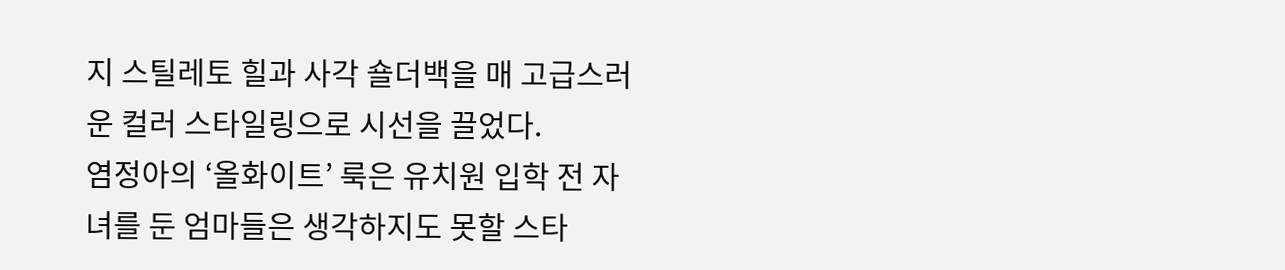지 스틸레토 힐과 사각 숄더백을 매 고급스러운 컬러 스타일링으로 시선을 끌었다.
염정아의 ‘올화이트’ 룩은 유치원 입학 전 자녀를 둔 엄마들은 생각하지도 못할 스타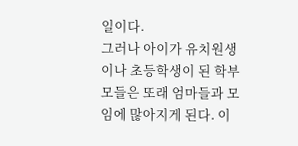일이다.
그러나 아이가 유치원생이나 초등학생이 된 학부모들은 또래 엄마들과 모임에 많아지게 된다. 이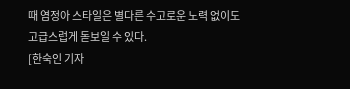때 염정아 스타일은 별다른 수고로운 노력 없이도 고급스럽게 돋보일 수 있다.
[한숙인 기자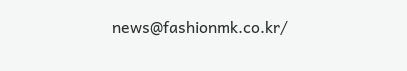news@fashionmk.co.kr/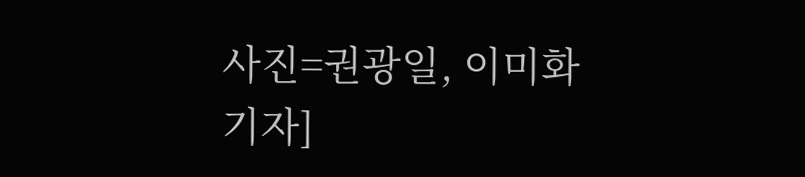사진=권광일, 이미화 기자]